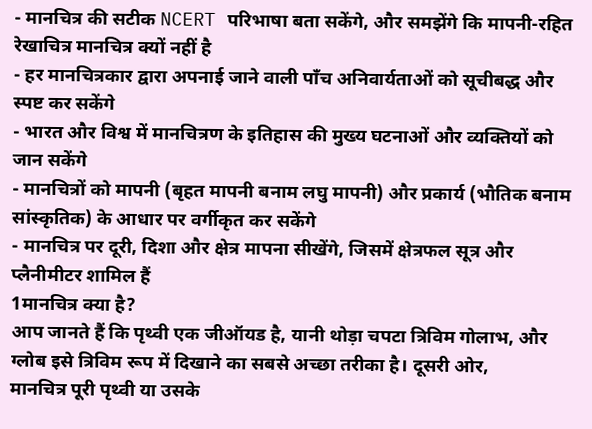- मानचित्र की सटीक NCERT परिभाषा बता सकेंगे, और समझेंगे कि मापनी-रहित रेखाचित्र मानचित्र क्यों नहीं है
- हर मानचित्रकार द्वारा अपनाई जाने वाली पाँच अनिवार्यताओं को सूचीबद्ध और स्पष्ट कर सकेंगे
- भारत और विश्व में मानचित्रण के इतिहास की मुख्य घटनाओं और व्यक्तियों को जान सकेंगे
- मानचित्रों को मापनी (बृहत मापनी बनाम लघु मापनी) और प्रकार्य (भौतिक बनाम सांस्कृतिक) के आधार पर वर्गीकृत कर सकेंगे
- मानचित्र पर दूरी, दिशा और क्षेत्र मापना सीखेंगे, जिसमें क्षेत्रफल सूत्र और प्लैनीमीटर शामिल हैं
1मानचित्र क्या है?
आप जानते हैं कि पृथ्वी एक जीऑयड है, यानी थोड़ा चपटा त्रिविम गोलाभ, और
ग्लोब इसे त्रिविम रूप में दिखाने का सबसे अच्छा तरीका है। दूसरी ओर,
मानचित्र पूरी पृथ्वी या उसके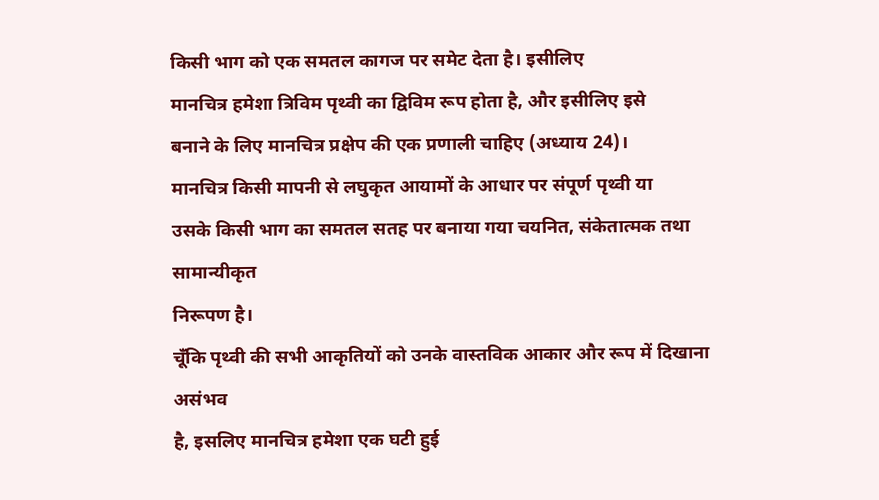किसी भाग को एक समतल कागज पर समेट देता है। इसीलिए
मानचित्र हमेशा त्रिविम पृथ्वी का द्विविम रूप होता है, और इसीलिए इसे
बनाने के लिए मानचित्र प्रक्षेप की एक प्रणाली चाहिए (अध्याय 24)।
मानचित्र किसी मापनी से लघुकृत आयामों के आधार पर संपूर्ण पृथ्वी या
उसके किसी भाग का समतल सतह पर बनाया गया चयनित, संकेतात्मक तथा सामान्यीकृत
निरूपण है।
चूँकि पृथ्वी की सभी आकृतियों को उनके वास्तविक आकार और रूप में दिखाना असंभव
है, इसलिए मानचित्र हमेशा एक घटी हुई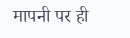मापनी पर ही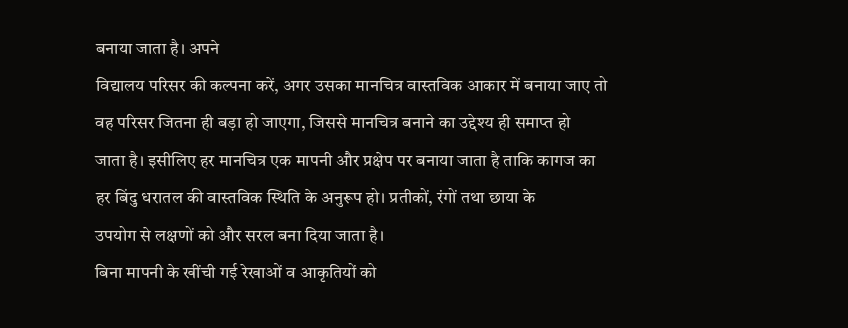बनाया जाता है। अपने
विद्यालय परिसर की कल्पना करें, अगर उसका मानचित्र वास्तविक आकार में बनाया जाए तो
वह परिसर जितना ही बड़ा हो जाएगा, जिससे मानचित्र बनाने का उद्देश्य ही समाप्त हो
जाता है। इसीलिए हर मानचित्र एक मापनी और प्रक्षेप पर बनाया जाता है ताकि कागज का
हर बिंदु धरातल की वास्तविक स्थिति के अनुरूप हो। प्रतीकों, रंगों तथा छाया के
उपयोग से लक्षणों को और सरल बना दिया जाता है।
बिना मापनी के खींची गई रेखाओं व आकृतियों को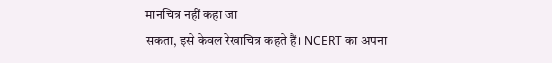मानचित्र नहीं कहा जा
सकता, इसे केवल रेखाचित्र कहते हैं। NCERT का अपना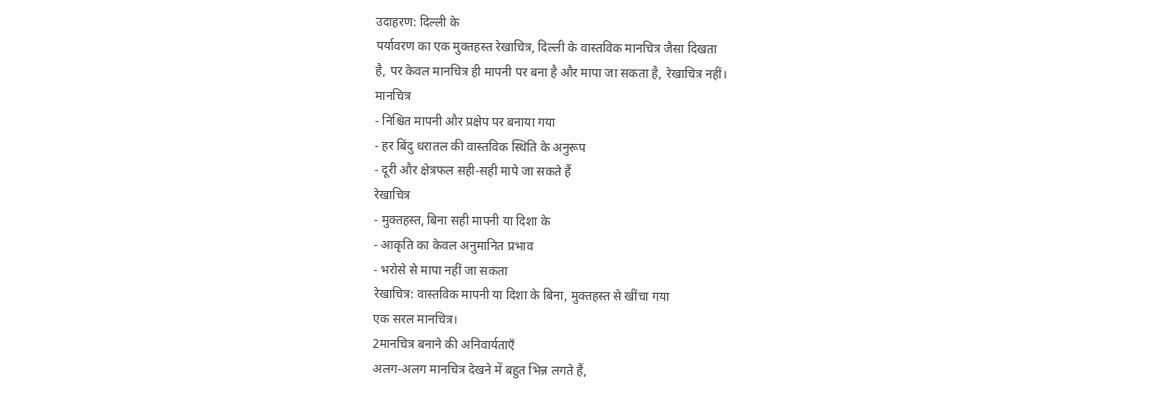उदाहरण: दिल्ली के
पर्यावरण का एक मुक्तहस्त रेखाचित्र, दिल्ली के वास्तविक मानचित्र जैसा दिखता
है, पर केवल मानचित्र ही मापनी पर बना है और मापा जा सकता है, रेखाचित्र नहीं।
मानचित्र
- निश्चित मापनी और प्रक्षेप पर बनाया गया
- हर बिंदु धरातल की वास्तविक स्थिति के अनुरूप
- दूरी और क्षेत्रफल सही-सही मापे जा सकते हैं
रेखाचित्र
- मुक्तहस्त, बिना सही मापनी या दिशा के
- आकृति का केवल अनुमानित प्रभाव
- भरोसे से मापा नहीं जा सकता
रेखाचित्र: वास्तविक मापनी या दिशा के बिना, मुक्तहस्त से खींचा गया
एक सरल मानचित्र।
2मानचित्र बनाने की अनिवार्यताएँ
अलग-अलग मानचित्र देखने में बहुत भिन्न लगते हैं,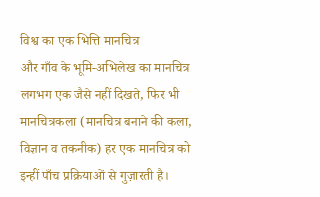विश्व का एक भित्ति मानचित्र
और गाँव के भूमि-अभिलेख का मानचित्र लगभग एक जैसे नहीं दिखते, फिर भी
मानचित्रकला (मानचित्र बनाने की कला, विज्ञान व तकनीक) हर एक मानचित्र को
इन्हीं पाँच प्रक्रियाओं से गुज़ारती है।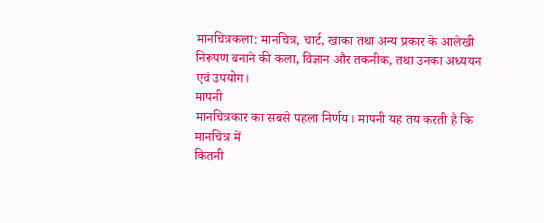मानचित्रकला: मानचित्र, चार्ट, खाका तथा अन्य प्रकार के आलेखी
निरूपण बनाने की कला, विज्ञान और तकनीक, तथा उनका अध्ययन एवं उपयोग।
मापनी
मानचित्रकार का सबसे पहला निर्णय। मापनी यह तय करती है कि मानचित्र में
कितनी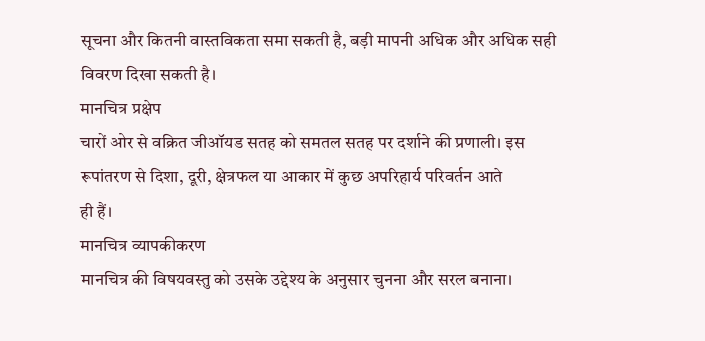सूचना और कितनी वास्तविकता समा सकती है, बड़ी मापनी अधिक और अधिक सही
विवरण दिखा सकती है।
मानचित्र प्रक्षेप
चारों ओर से वक्रित जीऑयड सतह को समतल सतह पर दर्शाने की प्रणाली। इस
रूपांतरण से दिशा, दूरी, क्षेत्रफल या आकार में कुछ अपरिहार्य परिवर्तन आते
ही हैं।
मानचित्र व्यापकीकरण
मानचित्र की विषयवस्तु को उसके उद्देश्य के अनुसार चुनना और सरल बनाना।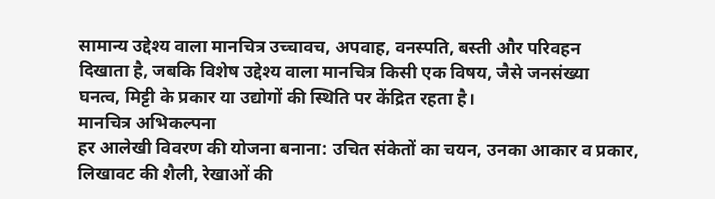सामान्य उद्देश्य वाला मानचित्र उच्चावच, अपवाह, वनस्पति, बस्ती और परिवहन
दिखाता है, जबकि विशेष उद्देश्य वाला मानचित्र किसी एक विषय, जैसे जनसंख्या
घनत्व, मिट्टी के प्रकार या उद्योगों की स्थिति पर केंद्रित रहता है।
मानचित्र अभिकल्पना
हर आलेखी विवरण की योजना बनाना: उचित संकेतों का चयन, उनका आकार व प्रकार,
लिखावट की शैली, रेखाओं की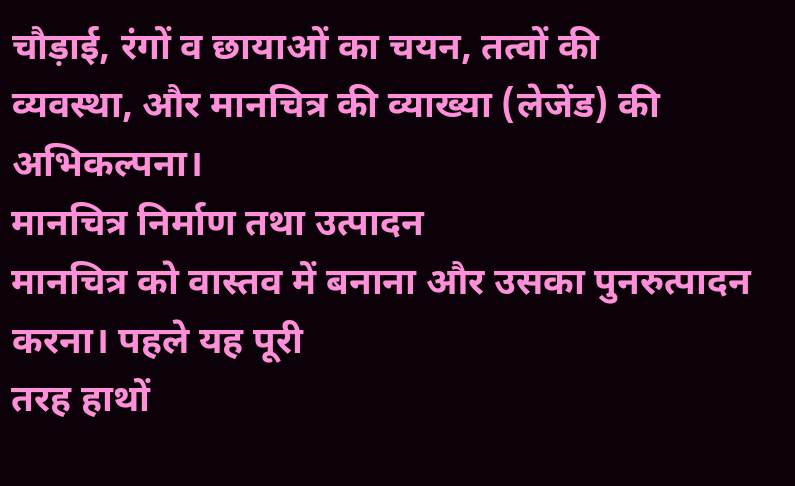चौड़ाई, रंगों व छायाओं का चयन, तत्वों की
व्यवस्था, और मानचित्र की व्याख्या (लेजेंड) की अभिकल्पना।
मानचित्र निर्माण तथा उत्पादन
मानचित्र को वास्तव में बनाना और उसका पुनरुत्पादन करना। पहले यह पूरी
तरह हाथों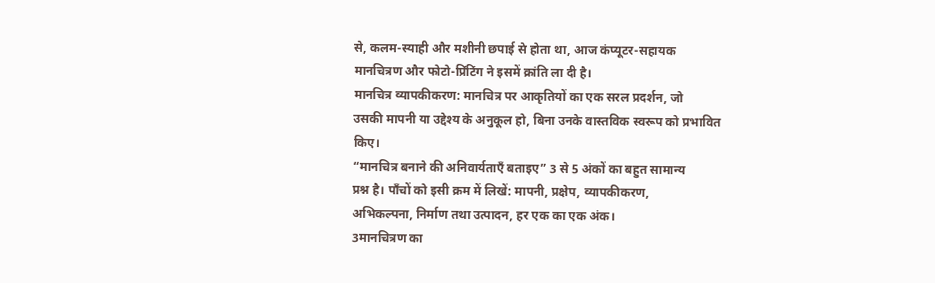से, कलम-स्याही और मशीनी छपाई से होता था, आज कंप्यूटर-सहायक
मानचित्रण और फोटो-प्रिंटिंग ने इसमें क्रांति ला दी है।
मानचित्र व्यापकीकरण: मानचित्र पर आकृतियों का एक सरल प्रदर्शन, जो
उसकी मापनी या उद्देश्य के अनुकूल हो, बिना उनके वास्तविक स्वरूप को प्रभावित
किए।
“मानचित्र बनाने की अनिवार्यताएँ बताइए” 3 से 5 अंकों का बहुत सामान्य
प्रश्न है। पाँचों को इसी क्रम में लिखें: मापनी, प्रक्षेप, व्यापकीकरण,
अभिकल्पना, निर्माण तथा उत्पादन, हर एक का एक अंक।
3मानचित्रण का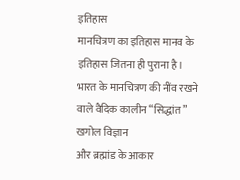इतिहास
मानचित्रण का इतिहास मानव के इतिहास जितना ही पुराना है।
भारत के मानचित्रण की नींव रखने वाले वैदिक कालीन “सिद्धांत” खगोल विज्ञान
और ब्रह्मांड के आकार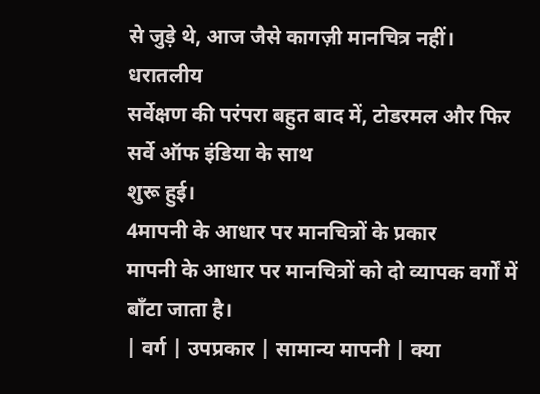से जुड़े थे, आज जैसे कागज़ी मानचित्र नहीं। धरातलीय
सर्वेक्षण की परंपरा बहुत बाद में, टोडरमल और फिर सर्वे ऑफ इंडिया के साथ
शुरू हुई।
4मापनी के आधार पर मानचित्रों के प्रकार
मापनी के आधार पर मानचित्रों को दो व्यापक वर्गों में बाँटा जाता है।
| वर्ग | उपप्रकार | सामान्य मापनी | क्या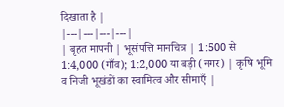दिखाता है |
|---|---|---|---|
| बृहत मापनी | भूसंपत्ति मानचित्र | 1:500 से 1:4,000 (गाँव); 1:2,000 या बड़ी (नगर) | कृषि भूमि व निजी भूखंडों का स्वामित्व और सीमाएँ |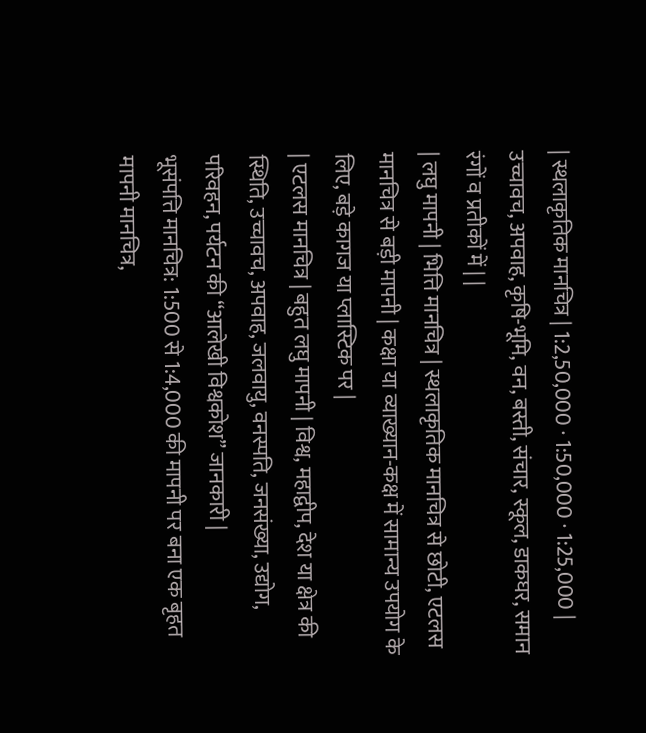| स्थलाकृतिक मानचित्र | 1:2,50,000 · 1:50,000 · 1:25,000 | उच्चावच, अपवाह, कृषि-भूमि, वन, बस्ती, संचार, स्कूल, डाकघर, समान रंगों व प्रतीकों में | |
| लघु मापनी | भित्ति मानचित्र | स्थलाकृतिक मानचित्र से छोटी, एटलस मानचित्र से बड़ी मापनी | कक्षा या व्याख्यान-कक्ष में सामान्य उपयोग के लिए, बड़े कागज या प्लास्टिक पर |
| एटलस मानचित्र | बहुत लघु मापनी | विश्व, महाद्वीप, देश या क्षेत्र की स्थिति, उच्चावच, अपवाह, जलवायु, वनस्पति, जनसंख्या, उद्योग, परिवहन, पर्यटन की “आलेखी विश्वकोश” जानकारी |
भूसंपत्ति मानचित्र: 1:500 से 1:4,000 की मापनी पर बना एक बृहत
मापनी मानचित्र,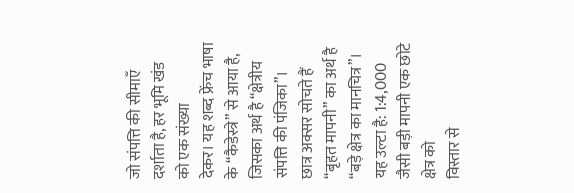जो संपत्ति की सीमाएँ दर्शाता है, हर भूमि खंड को एक संख्या
देकर। यह शब्द फ्रेंच भाषा के “कैडेस्त्रे” से आया है, जिसका अर्थ है “क्षेत्रीय
संपत्ति की पंजिका”।
छात्र अक्सर सोचते हैं “बृहत मापनी” का अर्थ है “बड़े क्षेत्र का मानचित्र”।
यह उल्टा है: 1:4,000 जैसी बड़ी मापनी एक छोटे क्षेत्र को
विस्तार से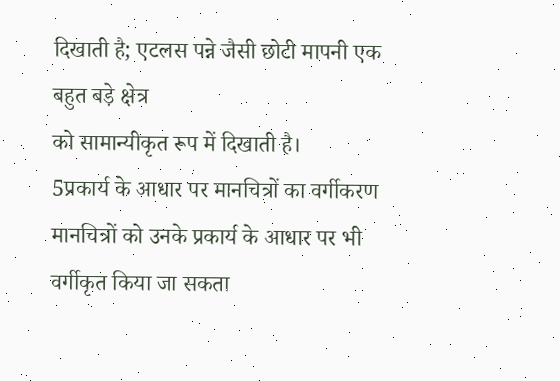दिखाती है; एटलस पन्ने जैसी छोटी मापनी एक बहुत बड़े क्षेत्र
को सामान्यीकृत रूप में दिखाती है।
5प्रकार्य के आधार पर मानचित्रों का वर्गीकरण
मानचित्रों को उनके प्रकार्य के आधार पर भी वर्गीकृत किया जा सकता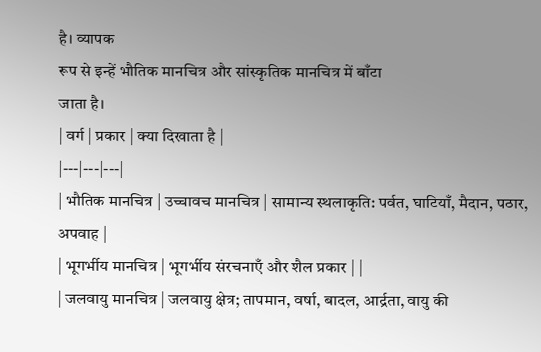है। व्यापक
रूप से इन्हें भौतिक मानचित्र और सांस्कृतिक मानचित्र में बाँटा
जाता है।
| वर्ग | प्रकार | क्या दिखाता है |
|---|---|---|
| भौतिक मानचित्र | उच्चावच मानचित्र | सामान्य स्थलाकृति: पर्वत, घाटियाँ, मैदान, पठार, अपवाह |
| भूगर्भीय मानचित्र | भूगर्भीय संरचनाएँ और शैल प्रकार | |
| जलवायु मानचित्र | जलवायु क्षेत्र; तापमान, वर्षा, बादल, आर्द्रता, वायु की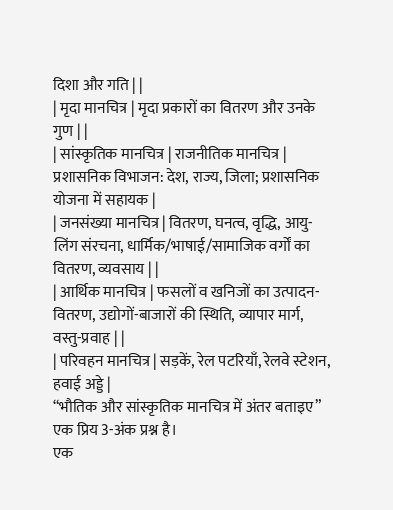दिशा और गति | |
| मृदा मानचित्र | मृदा प्रकारों का वितरण और उनके गुण | |
| सांस्कृतिक मानचित्र | राजनीतिक मानचित्र | प्रशासनिक विभाजन: देश, राज्य, जिला; प्रशासनिक योजना में सहायक |
| जनसंख्या मानचित्र | वितरण, घनत्व, वृद्धि, आयु-लिंग संरचना, धार्मिक/भाषाई/सामाजिक वर्गों का वितरण, व्यवसाय | |
| आर्थिक मानचित्र | फसलों व खनिजों का उत्पादन-वितरण, उद्योगों-बाजारों की स्थिति, व्यापार मार्ग, वस्तु-प्रवाह | |
| परिवहन मानचित्र | सड़कें, रेल पटरियाँ, रेलवे स्टेशन, हवाई अड्डे |
“भौतिक और सांस्कृतिक मानचित्र में अंतर बताइए” एक प्रिय 3-अंक प्रश्न है।
एक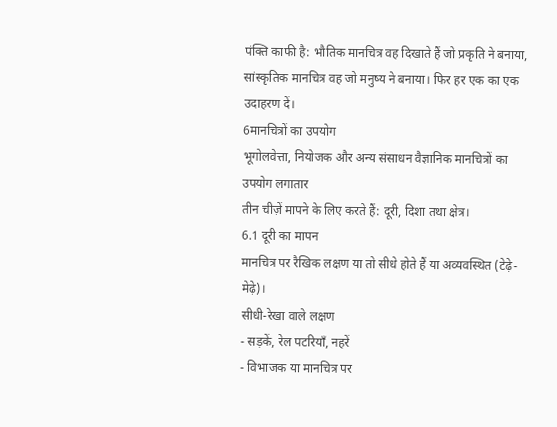पंक्ति काफी है: भौतिक मानचित्र वह दिखाते हैं जो प्रकृति ने बनाया,
सांस्कृतिक मानचित्र वह जो मनुष्य ने बनाया। फिर हर एक का एक उदाहरण दें।
6मानचित्रों का उपयोग
भूगोलवेत्ता, नियोजक और अन्य संसाधन वैज्ञानिक मानचित्रों का उपयोग लगातार
तीन चीज़ें मापने के लिए करते हैं: दूरी, दिशा तथा क्षेत्र।
6.1 दूरी का मापन
मानचित्र पर रैखिक लक्षण या तो सीधे होते हैं या अव्यवस्थित (टेढ़े-मेढ़े)।
सीधी-रेखा वाले लक्षण
- सड़कें, रेल पटरियाँ, नहरें
- विभाजक या मानचित्र पर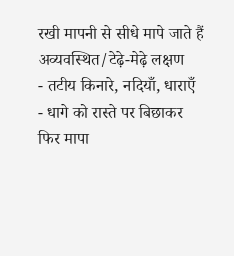रखी मापनी से सीधे मापे जाते हैं
अव्यवस्थित/टेढ़े-मेढ़े लक्षण
- तटीय किनारे, नदियाँ, धाराएँ
- धागे को रास्ते पर बिछाकर फिर मापा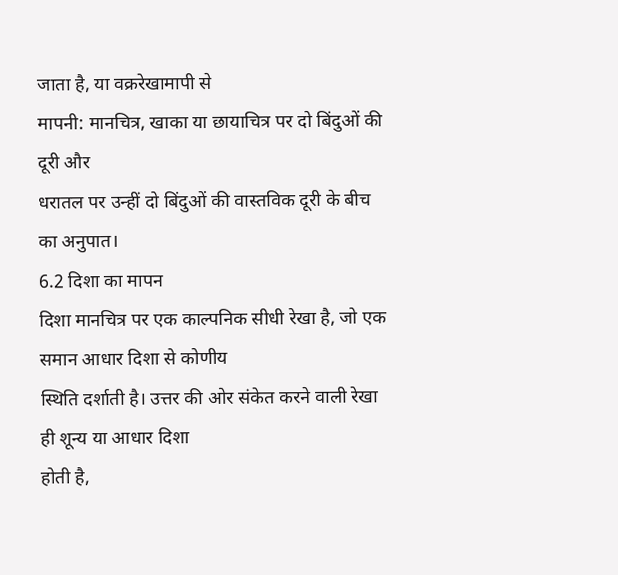जाता है, या वक्ररेखामापी से
मापनी: मानचित्र, खाका या छायाचित्र पर दो बिंदुओं की दूरी और
धरातल पर उन्हीं दो बिंदुओं की वास्तविक दूरी के बीच का अनुपात।
6.2 दिशा का मापन
दिशा मानचित्र पर एक काल्पनिक सीधी रेखा है, जो एक समान आधार दिशा से कोणीय
स्थिति दर्शाती है। उत्तर की ओर संकेत करने वाली रेखा ही शून्य या आधार दिशा
होती है,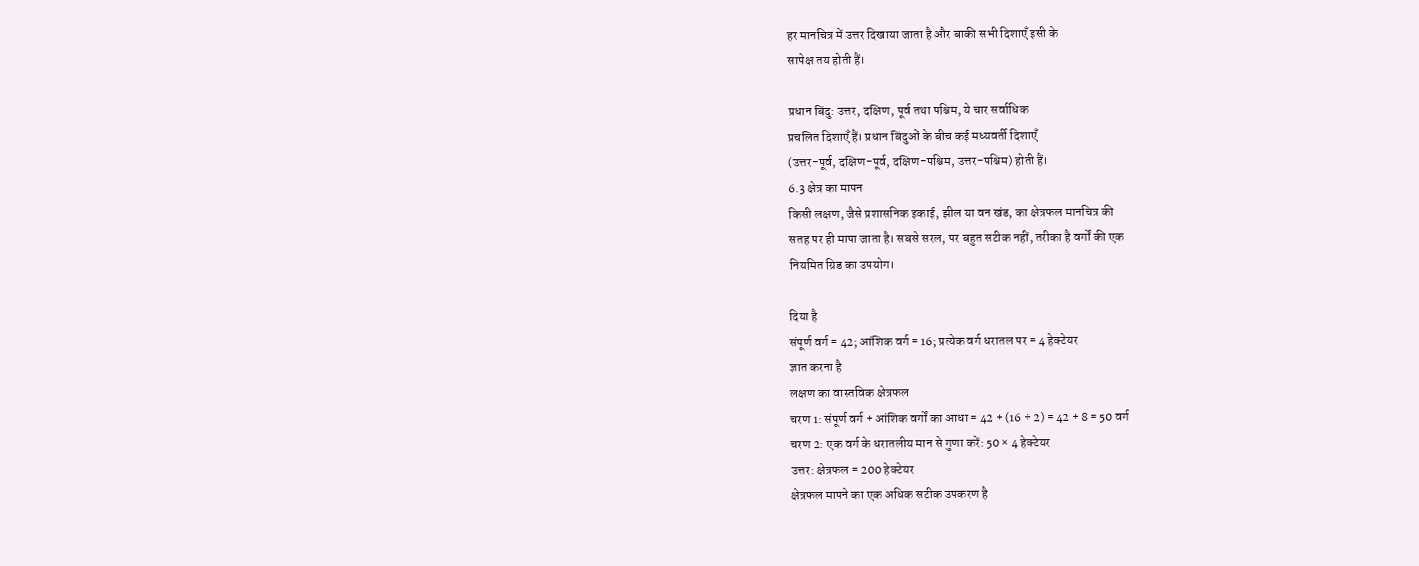हर मानचित्र में उत्तर दिखाया जाता है और बाकी सभी दिशाएँ इसी के
सापेक्ष तय होती हैं।

प्रधान बिंदु: उत्तर, दक्षिण, पूर्व तथा पश्चिम, ये चार सर्वाधिक
प्रचलित दिशाएँ हैं। प्रधान बिंदुओं के बीच कई मध्यवर्ती दिशाएँ
(उत्तर-पूर्व, दक्षिण-पूर्व, दक्षिण-पश्चिम, उत्तर-पश्चिम) होती हैं।
6.3 क्षेत्र का मापन
किसी लक्षण, जैसे प्रशासनिक इकाई, झील या वन खंड, का क्षेत्रफल मानचित्र की
सतह पर ही मापा जाता है। सबसे सरल, पर बहुत सटीक नहीं, तरीका है वर्गों की एक
नियमित ग्रिड का उपयोग।

दिया है
संपूर्ण वर्ग = 42; आंशिक वर्ग = 16; प्रत्येक वर्ग धरातल पर = 4 हेक्टेयर
ज्ञात करना है
लक्षण का वास्तविक क्षेत्रफल
चरण 1: संपूर्ण वर्ग + आंशिक वर्गों का आधा = 42 + (16 ÷ 2) = 42 + 8 = 50 वर्ग
चरण 2: एक वर्ग के धरातलीय मान से गुणा करें: 50 × 4 हेक्टेयर
उत्तर: क्षेत्रफल = 200 हेक्टेयर
क्षेत्रफल मापने का एक अधिक सटीक उपकरण है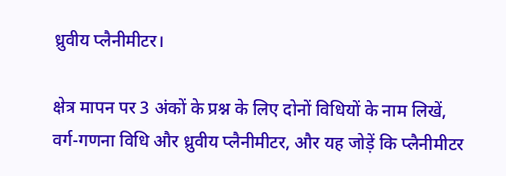ध्रुवीय प्लैनीमीटर।

क्षेत्र मापन पर 3 अंकों के प्रश्न के लिए दोनों विधियों के नाम लिखें,
वर्ग-गणना विधि और ध्रुवीय प्लैनीमीटर, और यह जोड़ें कि प्लैनीमीटर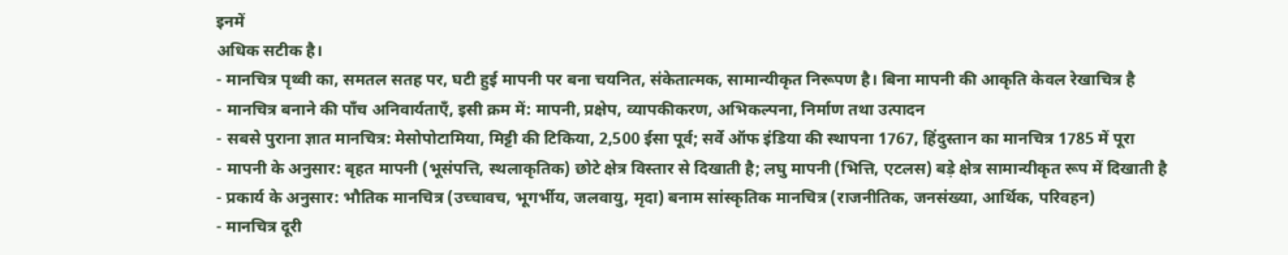इनमें
अधिक सटीक है।
- मानचित्र पृथ्वी का, समतल सतह पर, घटी हुई मापनी पर बना चयनित, संकेतात्मक, सामान्यीकृत निरूपण है। बिना मापनी की आकृति केवल रेखाचित्र है
- मानचित्र बनाने की पाँच अनिवार्यताएँ, इसी क्रम में: मापनी, प्रक्षेप, व्यापकीकरण, अभिकल्पना, निर्माण तथा उत्पादन
- सबसे पुराना ज्ञात मानचित्र: मेसोपोटामिया, मिट्टी की टिकिया, 2,500 ईसा पूर्व; सर्वे ऑफ इंडिया की स्थापना 1767, हिंदुस्तान का मानचित्र 1785 में पूरा
- मापनी के अनुसार: बृहत मापनी (भूसंपत्ति, स्थलाकृतिक) छोटे क्षेत्र विस्तार से दिखाती है; लघु मापनी (भित्ति, एटलस) बड़े क्षेत्र सामान्यीकृत रूप में दिखाती है
- प्रकार्य के अनुसार: भौतिक मानचित्र (उच्चावच, भूगर्भीय, जलवायु, मृदा) बनाम सांस्कृतिक मानचित्र (राजनीतिक, जनसंख्या, आर्थिक, परिवहन)
- मानचित्र दूरी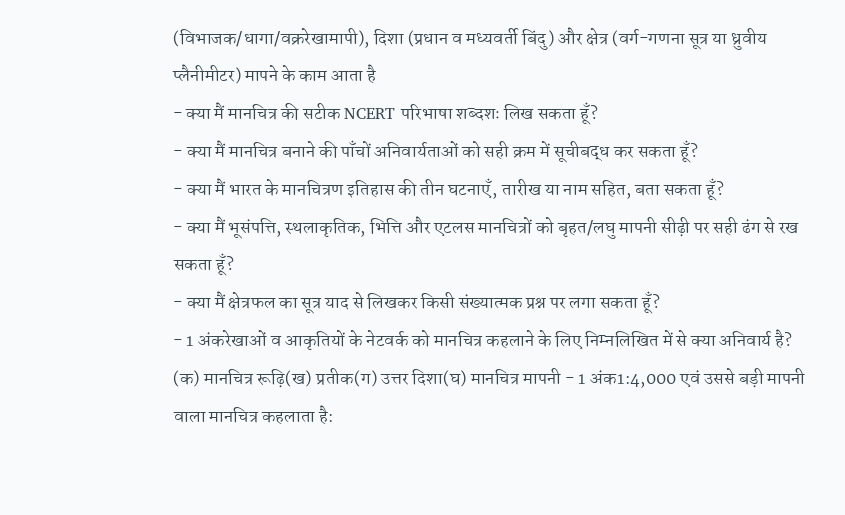(विभाजक/धागा/वक्ररेखामापी), दिशा (प्रधान व मध्यवर्ती बिंदु) और क्षेत्र (वर्ग-गणना सूत्र या ध्रुवीय प्लैनीमीटर) मापने के काम आता है
- क्या मैं मानचित्र की सटीक NCERT परिभाषा शब्दशः लिख सकता हूँ?
- क्या मैं मानचित्र बनाने की पाँचों अनिवार्यताओं को सही क्रम में सूचीबद्ध कर सकता हूँ?
- क्या मैं भारत के मानचित्रण इतिहास की तीन घटनाएँ, तारीख या नाम सहित, बता सकता हूँ?
- क्या मैं भूसंपत्ति, स्थलाकृतिक, भित्ति और एटलस मानचित्रों को बृहत/लघु मापनी सीढ़ी पर सही ढंग से रख सकता हूँ?
- क्या मैं क्षेत्रफल का सूत्र याद से लिखकर किसी संख्यात्मक प्रश्न पर लगा सकता हूँ?
- 1 अंकरेखाओं व आकृतियों के नेटवर्क को मानचित्र कहलाने के लिए निम्नलिखित में से क्या अनिवार्य है?
(क) मानचित्र रूढ़ि(ख) प्रतीक(ग) उत्तर दिशा(घ) मानचित्र मापनी - 1 अंक1:4,000 एवं उससे बड़ी मापनी वाला मानचित्र कहलाता है: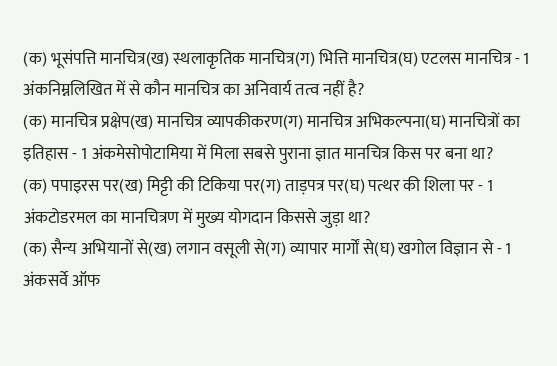(क) भूसंपत्ति मानचित्र(ख) स्थलाकृतिक मानचित्र(ग) भित्ति मानचित्र(घ) एटलस मानचित्र - 1 अंकनिम्नलिखित में से कौन मानचित्र का अनिवार्य तत्व नहीं है?
(क) मानचित्र प्रक्षेप(ख) मानचित्र व्यापकीकरण(ग) मानचित्र अभिकल्पना(घ) मानचित्रों का इतिहास - 1 अंकमेसोपोटामिया में मिला सबसे पुराना ज्ञात मानचित्र किस पर बना था?
(क) पपाइरस पर(ख) मिट्टी की टिकिया पर(ग) ताड़पत्र पर(घ) पत्थर की शिला पर - 1 अंकटोडरमल का मानचित्रण में मुख्य योगदान किससे जुड़ा था?
(क) सैन्य अभियानों से(ख) लगान वसूली से(ग) व्यापार मार्गों से(घ) खगोल विज्ञान से - 1 अंकसर्वे ऑफ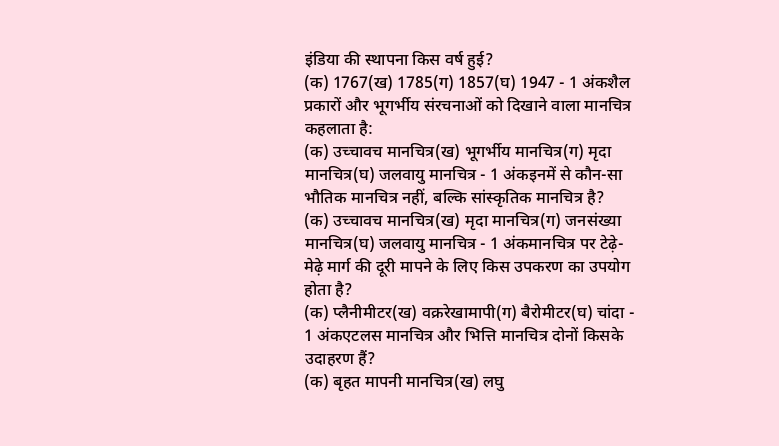इंडिया की स्थापना किस वर्ष हुई?
(क) 1767(ख) 1785(ग) 1857(घ) 1947 - 1 अंकशैल प्रकारों और भूगर्भीय संरचनाओं को दिखाने वाला मानचित्र कहलाता है:
(क) उच्चावच मानचित्र(ख) भूगर्भीय मानचित्र(ग) मृदा मानचित्र(घ) जलवायु मानचित्र - 1 अंकइनमें से कौन-सा भौतिक मानचित्र नहीं, बल्कि सांस्कृतिक मानचित्र है?
(क) उच्चावच मानचित्र(ख) मृदा मानचित्र(ग) जनसंख्या मानचित्र(घ) जलवायु मानचित्र - 1 अंकमानचित्र पर टेढ़े-मेढ़े मार्ग की दूरी मापने के लिए किस उपकरण का उपयोग होता है?
(क) प्लैनीमीटर(ख) वक्ररेखामापी(ग) बैरोमीटर(घ) चांदा - 1 अंकएटलस मानचित्र और भित्ति मानचित्र दोनों किसके उदाहरण हैं?
(क) बृहत मापनी मानचित्र(ख) लघु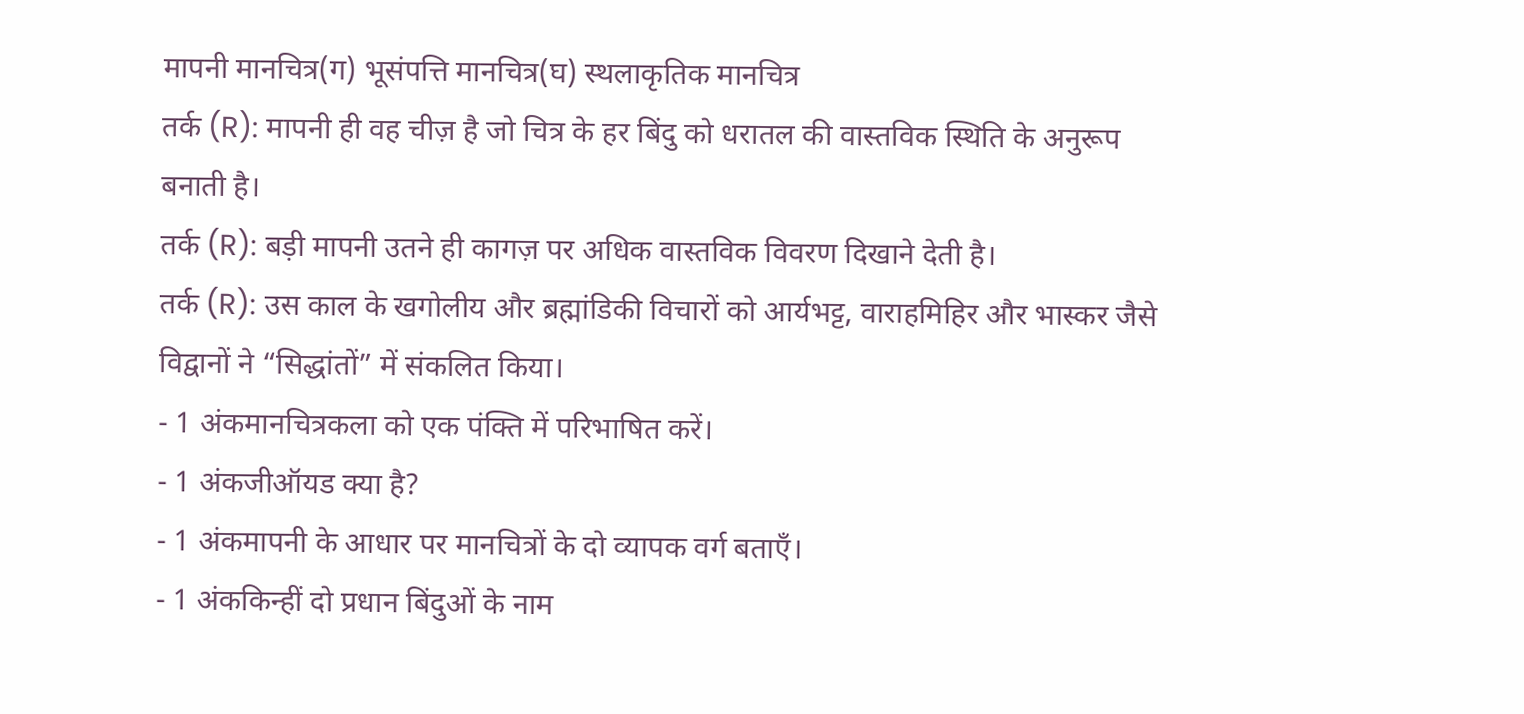मापनी मानचित्र(ग) भूसंपत्ति मानचित्र(घ) स्थलाकृतिक मानचित्र
तर्क (R): मापनी ही वह चीज़ है जो चित्र के हर बिंदु को धरातल की वास्तविक स्थिति के अनुरूप बनाती है।
तर्क (R): बड़ी मापनी उतने ही कागज़ पर अधिक वास्तविक विवरण दिखाने देती है।
तर्क (R): उस काल के खगोलीय और ब्रह्मांडिकी विचारों को आर्यभट्ट, वाराहमिहिर और भास्कर जैसे विद्वानों ने “सिद्धांतों” में संकलित किया।
- 1 अंकमानचित्रकला को एक पंक्ति में परिभाषित करें।
- 1 अंकजीऑयड क्या है?
- 1 अंकमापनी के आधार पर मानचित्रों के दो व्यापक वर्ग बताएँ।
- 1 अंककिन्हीं दो प्रधान बिंदुओं के नाम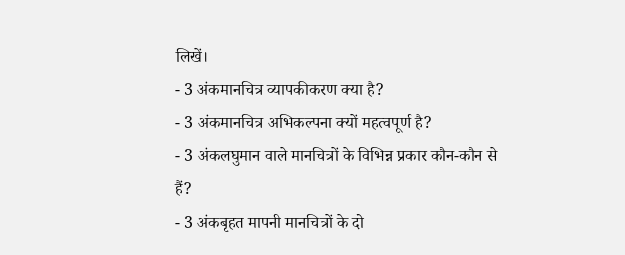लिखें।
- 3 अंकमानचित्र व्यापकीकरण क्या है?
- 3 अंकमानचित्र अभिकल्पना क्यों महत्वपूर्ण है?
- 3 अंकलघुमान वाले मानचित्रों के विभिन्न प्रकार कौन-कौन से हैं?
- 3 अंकबृहत मापनी मानचित्रों के दो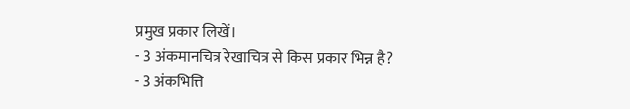प्रमुख प्रकार लिखें।
- 3 अंकमानचित्र रेखाचित्र से किस प्रकार भिन्न है?
- 3 अंकभित्ति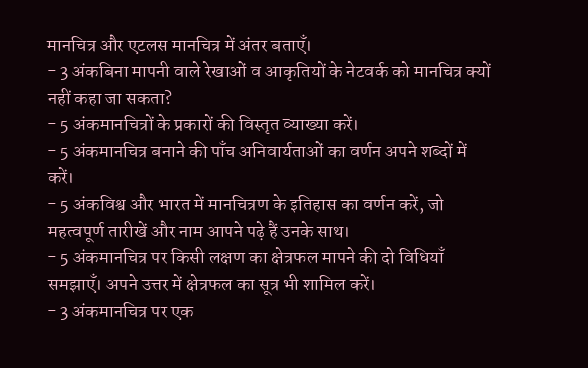मानचित्र और एटलस मानचित्र में अंतर बताएँ।
- 3 अंकबिना मापनी वाले रेखाओं व आकृतियों के नेटवर्क को मानचित्र क्यों नहीं कहा जा सकता?
- 5 अंकमानचित्रों के प्रकारों की विस्तृत व्याख्या करें।
- 5 अंकमानचित्र बनाने की पाँच अनिवार्यताओं का वर्णन अपने शब्दों में करें।
- 5 अंकविश्व और भारत में मानचित्रण के इतिहास का वर्णन करें, जो महत्वपूर्ण तारीखें और नाम आपने पढ़े हैं उनके साथ।
- 5 अंकमानचित्र पर किसी लक्षण का क्षेत्रफल मापने की दो विधियाँ समझाएँ। अपने उत्तर में क्षेत्रफल का सूत्र भी शामिल करें।
- 3 अंकमानचित्र पर एक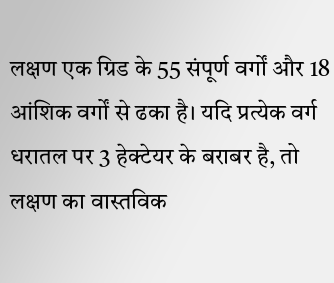लक्षण एक ग्रिड के 55 संपूर्ण वर्गों और 18 आंशिक वर्गों से ढका है। यदि प्रत्येक वर्ग धरातल पर 3 हेक्टेयर के बराबर है, तो लक्षण का वास्तविक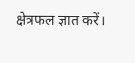क्षेत्रफल ज्ञात करें।